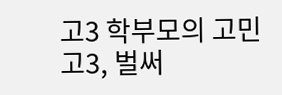고3 학부모의 고민
고3, 벌써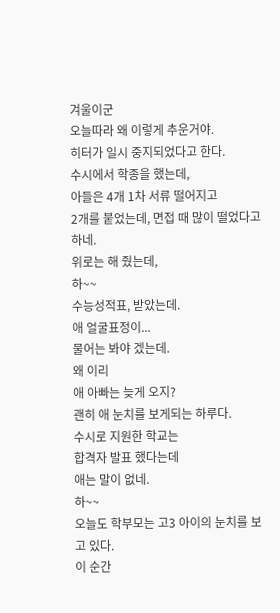겨울이군
오늘따라 왜 이렇게 추운거야.
히터가 일시 중지되었다고 한다.
수시에서 학종을 했는데,
아들은 4개 1차 서류 떨어지고
2개를 붙었는데, 면접 때 많이 떨었다고 하네.
위로는 해 줬는데,
하~~
수능성적표, 받았는데.
애 얼굴표정이...
물어는 봐야 겠는데.
왜 이리
애 아빠는 늦게 오지?
괜히 애 눈치를 보게되는 하루다.
수시로 지원한 학교는
합격자 발표 했다는데
애는 말이 없네.
하~~
오늘도 학부모는 고3 아이의 눈치를 보고 있다.
이 순간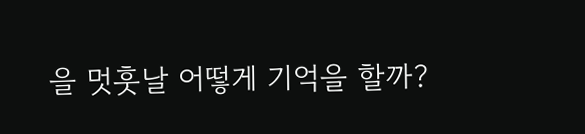을 멋훗날 어떻게 기억을 할까?